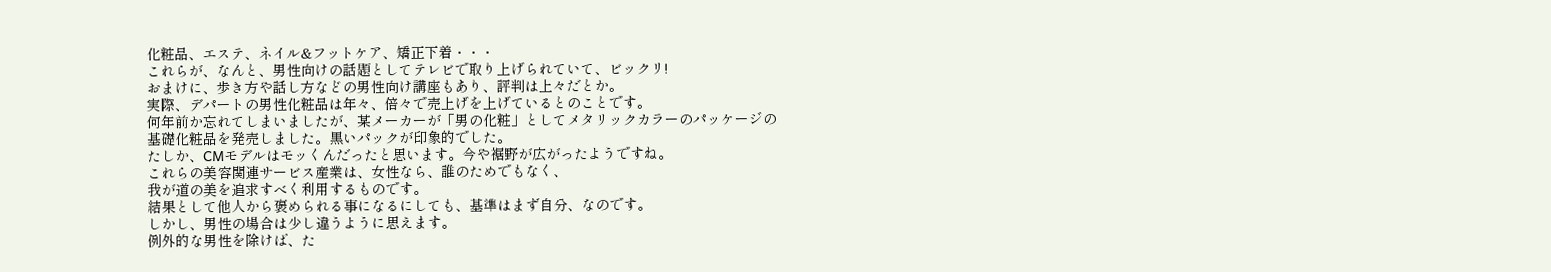化粧品、エステ、ネイル&フットケア、矯正下着・・・
これらが、なんと、男性向けの話題としてテレビで取り上げられていて、ビックリ!
おまけに、歩き方や話し方などの男性向け講座もあり、評判は上々だとか。
実際、デパートの男性化粧品は年々、倍々で売上げを上げているとのことです。
何年前か忘れてしまいましたが、某メーカーが「男の化粧」としてメタリックカラーのパッケージの
基礎化粧品を発売しました。黒いパックが印象的でした。
たしか、CMモデルはモッくんだったと思います。今や裾野が広がったようですね。
これらの美容関連サービス産業は、女性なら、誰のためでもなく、
我が道の美を追求すべく利用するものです。
結果として他人から褒められる事になるにしても、基準はまず自分、なのです。
しかし、男性の場合は少し違うように思えます。
例外的な男性を除けば、た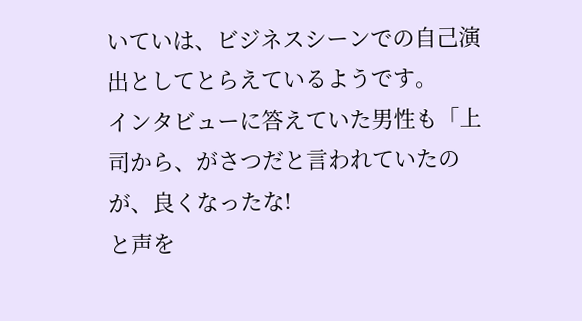いていは、ビジネスシーンでの自己演出としてとらえているようです。
インタビューに答えていた男性も「上司から、がさつだと言われていたのが、良くなったな!
と声を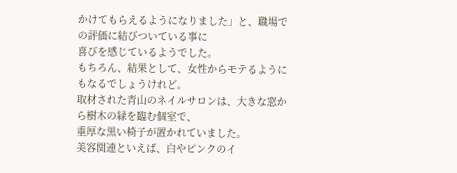かけてもらえるようになりました」と、職場での評価に結びついている事に
喜びを感じているようでした。
もちろん、結果として、女性からモテるようにもなるでしょうけれど。
取材された青山のネイルサロンは、大きな窓から樹木の緑を臨む個室で、
重厚な黒い椅子が置かれていました。
美容関連といえば、白やピンクのイ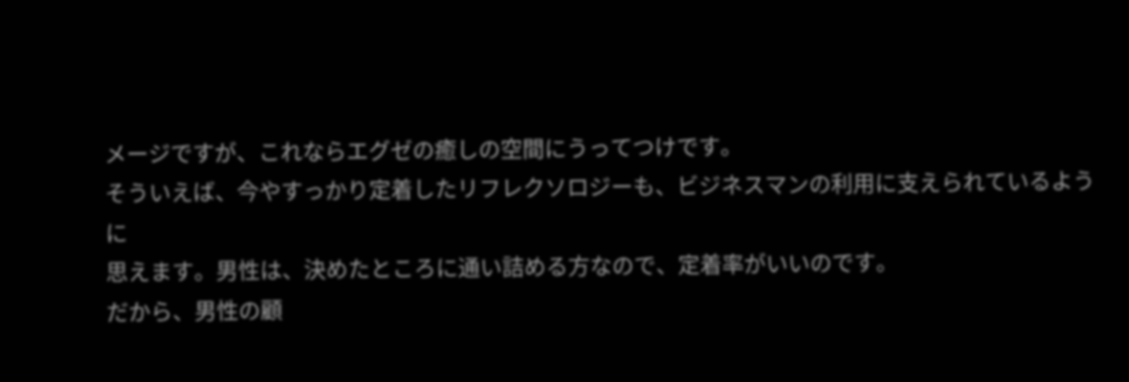メージですが、これならエグゼの癒しの空間にうってつけです。
そういえば、今やすっかり定着したリフレクソロジーも、ビジネスマンの利用に支えられているように
思えます。男性は、決めたところに通い詰める方なので、定着率がいいのです。
だから、男性の顧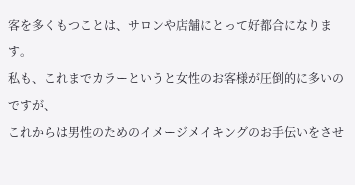客を多くもつことは、サロンや店舗にとって好都合になります。
私も、これまでカラーというと女性のお客様が圧倒的に多いのですが、
これからは男性のためのイメージメイキングのお手伝いをさせ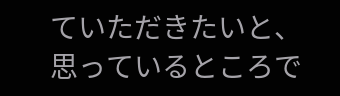ていただきたいと、
思っているところで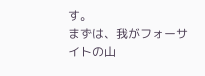す。
まずは、我がフォーサイトの山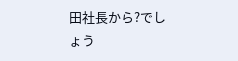田社長から?でしょう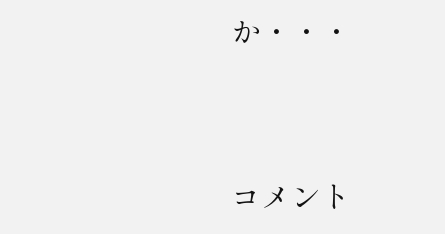か・・・




コメント